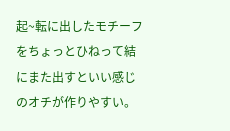起~転に出したモチーフをちょっとひねって結にまた出すといい感じのオチが作りやすい。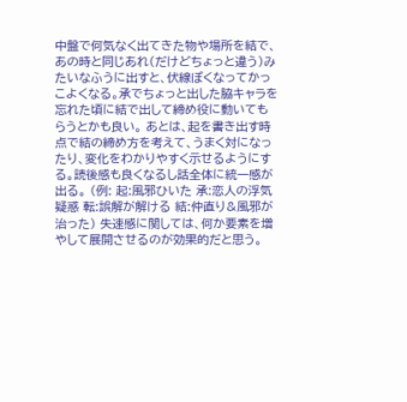中盤で何気なく出てきた物や場所を結で、あの時と同じあれ(だけどちょっと違う)みたいなふうに出すと、伏線ぽくなってかっこよくなる。承でちょっと出した脇キャラを忘れた頃に結で出して締め役に動いてもらうとかも良い。 あとは、起を書き出す時点で結の締め方を考えて、うまく対になったり、変化をわかりやすく示せるようにする。読後感も良くなるし話全体に統一感が出る。 (例: 起:風邪ひいた 承:恋人の浮気疑惑 転:誤解が解ける 結:仲直り&風邪が治った) 失速感に関しては、何か要素を増やして展開させるのが効果的だと思う。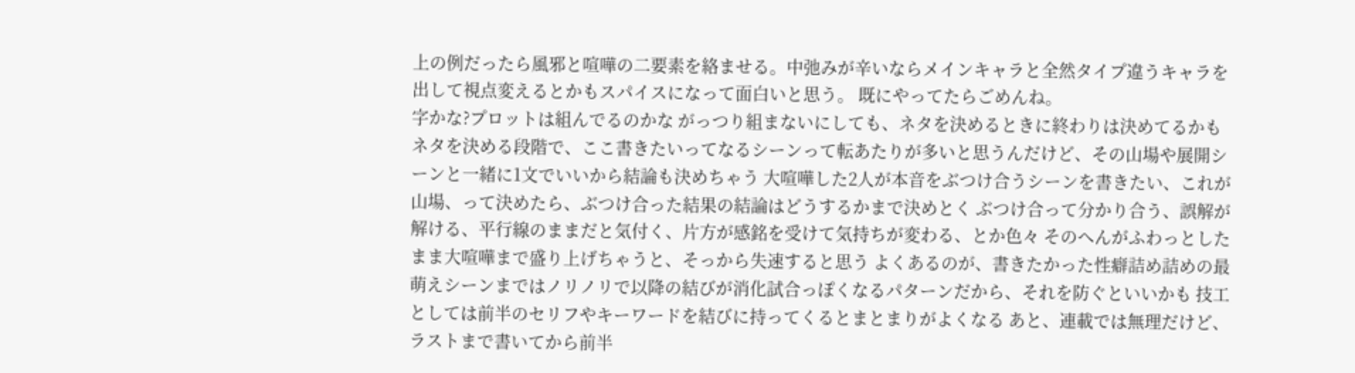上の例だったら風邪と喧嘩の二要素を絡ませる。中弛みが辛いならメインキャラと全然タイプ違うキャラを出して視点変えるとかもスパイスになって面白いと思う。 既にやってたらごめんね。
字かな?プロットは組んでるのかな がっつり組まないにしても、ネタを決めるときに終わりは決めてるかも ネタを決める段階で、ここ書きたいってなるシーンって転あたりが多いと思うんだけど、その山場や展開シーンと一緒に1文でいいから結論も決めちゃう 大喧嘩した2人が本音をぶつけ合うシーンを書きたい、これが山場、って決めたら、ぶつけ合った結果の結論はどうするかまで決めとく ぶつけ合って分かり合う、誤解が解ける、平行線のままだと気付く、片方が感銘を受けて気持ちが変わる、とか色々 そのへんがふわっとしたまま大喧嘩まで盛り上げちゃうと、そっから失速すると思う よくあるのが、書きたかった性癖詰め詰めの最萌えシーンまではノリノリで以降の結びが消化試合っぽくなるパターンだから、それを防ぐといいかも 技工としては前半のセリフやキーワードを結びに持ってくるとまとまりがよくなる あと、連載では無理だけど、ラストまで書いてから前半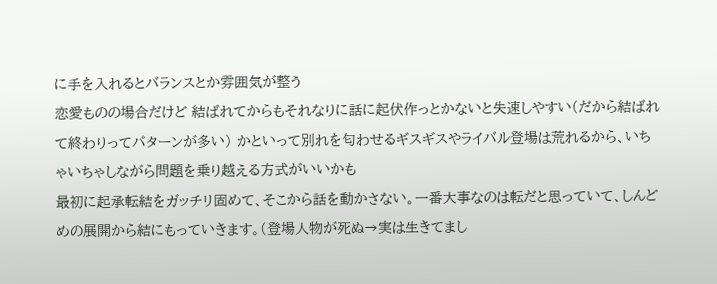に手を入れるとバランスとか雰囲気が整う
恋愛ものの場合だけど 結ばれてからもそれなりに話に起伏作っとかないと失速しやすい(だから結ばれて終わりってパターンが多い) かといって別れを匂わせるギスギスやライバル登場は荒れるから、いちゃいちゃしながら問題を乗り越える方式がいいかも
最初に起承転結をガッチリ固めて、そこから話を動かさない。一番大事なのは転だと思っていて、しんどめの展開から結にもっていきます。(登場人物が死ぬ→実は生きてまし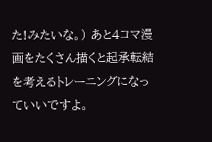た!みたいな。) あと4コマ漫画をたくさん描くと起承転結を考えるトレーニングになっていいですよ。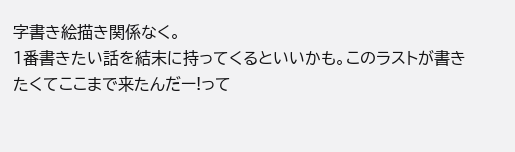字書き絵描き関係なく。
1番書きたい話を結末に持ってくるといいかも。このラストが書きたくてここまで来たんだー!って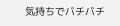気持ちでバチバチ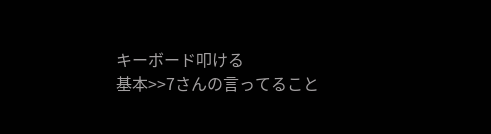キーボード叩ける
基本>>7さんの言ってること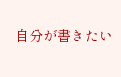自分が書きたい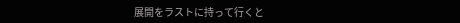展開をラストに持って行くと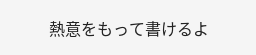熱意をもって書けるよ